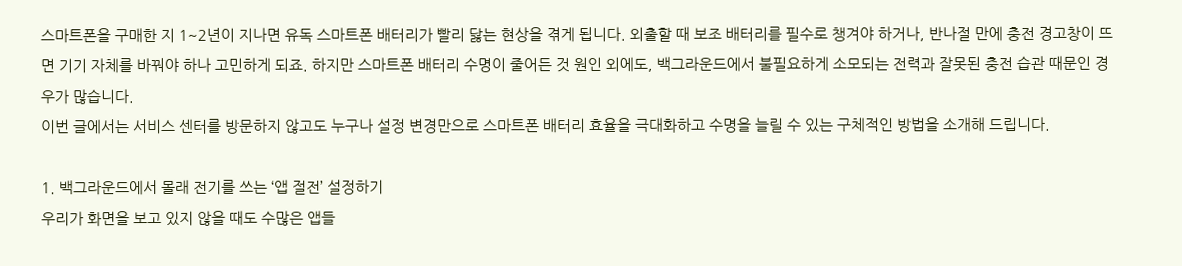스마트폰을 구매한 지 1~2년이 지나면 유독 스마트폰 배터리가 빨리 닳는 현상을 겪게 됩니다. 외출할 때 보조 배터리를 필수로 챙겨야 하거나, 반나절 만에 충전 경고창이 뜨면 기기 자체를 바꿔야 하나 고민하게 되죠. 하지만 스마트폰 배터리 수명이 줄어든 것 원인 외에도, 백그라운드에서 불필요하게 소모되는 전력과 잘못된 충전 습관 때문인 경우가 많습니다.
이번 글에서는 서비스 센터를 방문하지 않고도 누구나 설정 변경만으로 스마트폰 배터리 효율을 극대화하고 수명을 늘릴 수 있는 구체적인 방법을 소개해 드립니다.

1. 백그라운드에서 몰래 전기를 쓰는 ‘앱 절전’ 설정하기
우리가 화면을 보고 있지 않을 때도 수많은 앱들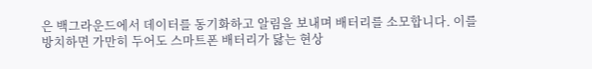은 백그라운드에서 데이터를 동기화하고 알림을 보내며 배터리를 소모합니다. 이를 방치하면 가만히 두어도 스마트폰 배터리가 닳는 현상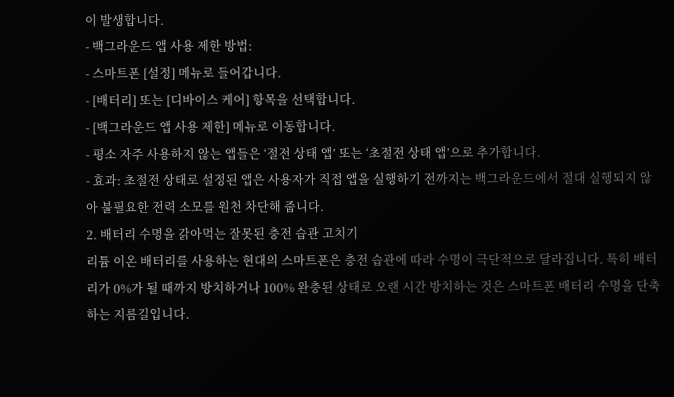이 발생합니다.
- 백그라운드 앱 사용 제한 방법:
- 스마트폰 [설정] 메뉴로 들어갑니다.
- [배터리] 또는 [디바이스 케어] 항목을 선택합니다.
- [백그라운드 앱 사용 제한] 메뉴로 이동합니다.
- 평소 자주 사용하지 않는 앱들은 ‘절전 상태 앱’ 또는 ‘초절전 상태 앱’으로 추가합니다.
- 효과: 초절전 상태로 설정된 앱은 사용자가 직접 앱을 실행하기 전까지는 백그라운드에서 절대 실행되지 않아 불필요한 전력 소모를 원천 차단해 줍니다.
2. 배터리 수명을 갉아먹는 잘못된 충전 습관 고치기
리튬 이온 배터리를 사용하는 현대의 스마트폰은 충전 습관에 따라 수명이 극단적으로 달라집니다. 특히 배터리가 0%가 될 때까지 방치하거나 100% 완충된 상태로 오랜 시간 방치하는 것은 스마트폰 배터리 수명을 단축하는 지름길입니다.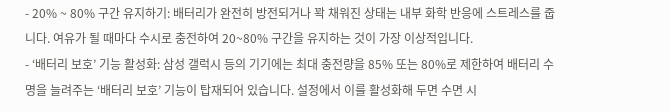- 20% ~ 80% 구간 유지하기: 배터리가 완전히 방전되거나 꽉 채워진 상태는 내부 화학 반응에 스트레스를 줍니다. 여유가 될 때마다 수시로 충전하여 20~80% 구간을 유지하는 것이 가장 이상적입니다.
- ‘배터리 보호’ 기능 활성화: 삼성 갤럭시 등의 기기에는 최대 충전량을 85% 또는 80%로 제한하여 배터리 수명을 늘려주는 ‘배터리 보호’ 기능이 탑재되어 있습니다. 설정에서 이를 활성화해 두면 수면 시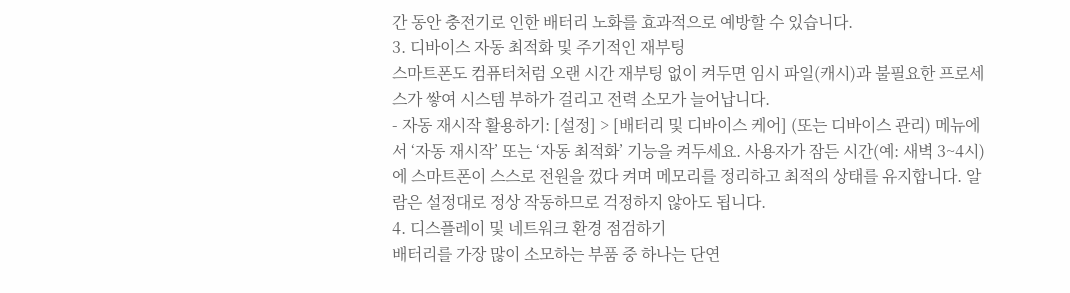간 동안 충전기로 인한 배터리 노화를 효과적으로 예방할 수 있습니다.
3. 디바이스 자동 최적화 및 주기적인 재부팅
스마트폰도 컴퓨터처럼 오랜 시간 재부팅 없이 켜두면 임시 파일(캐시)과 불필요한 프로세스가 쌓여 시스템 부하가 걸리고 전력 소모가 늘어납니다.
- 자동 재시작 활용하기: [설정] > [배터리 및 디바이스 케어] (또는 디바이스 관리) 메뉴에서 ‘자동 재시작’ 또는 ‘자동 최적화’ 기능을 켜두세요. 사용자가 잠든 시간(예: 새벽 3~4시)에 스마트폰이 스스로 전원을 껐다 켜며 메모리를 정리하고 최적의 상태를 유지합니다. 알람은 설정대로 정상 작동하므로 걱정하지 않아도 됩니다.
4. 디스플레이 및 네트워크 환경 점검하기
배터리를 가장 많이 소모하는 부품 중 하나는 단연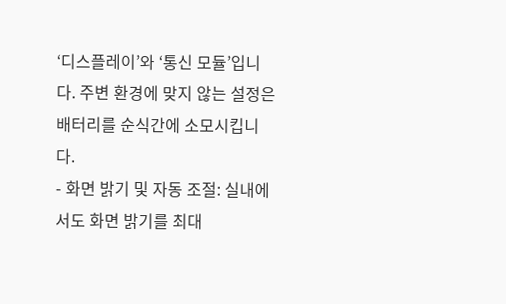‘디스플레이’와 ‘통신 모듈’입니다. 주변 환경에 맞지 않는 설정은 배터리를 순식간에 소모시킵니다.
- 화면 밝기 및 자동 조절: 실내에서도 화면 밝기를 최대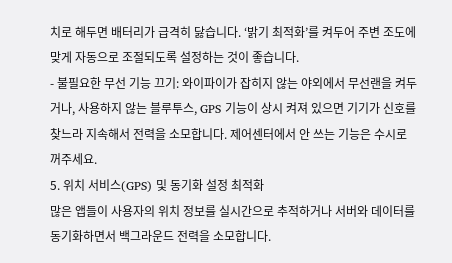치로 해두면 배터리가 급격히 닳습니다. ‘밝기 최적화’를 켜두어 주변 조도에 맞게 자동으로 조절되도록 설정하는 것이 좋습니다.
- 불필요한 무선 기능 끄기: 와이파이가 잡히지 않는 야외에서 무선랜을 켜두거나, 사용하지 않는 블루투스, GPS 기능이 상시 켜져 있으면 기기가 신호를 찾느라 지속해서 전력을 소모합니다. 제어센터에서 안 쓰는 기능은 수시로 꺼주세요.
5. 위치 서비스(GPS) 및 동기화 설정 최적화
많은 앱들이 사용자의 위치 정보를 실시간으로 추적하거나 서버와 데이터를 동기화하면서 백그라운드 전력을 소모합니다.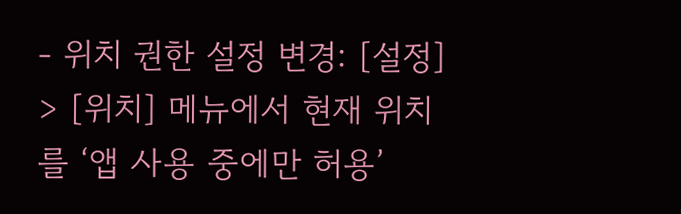- 위치 권한 설정 변경: [설정] > [위치] 메뉴에서 현재 위치를 ‘앱 사용 중에만 허용’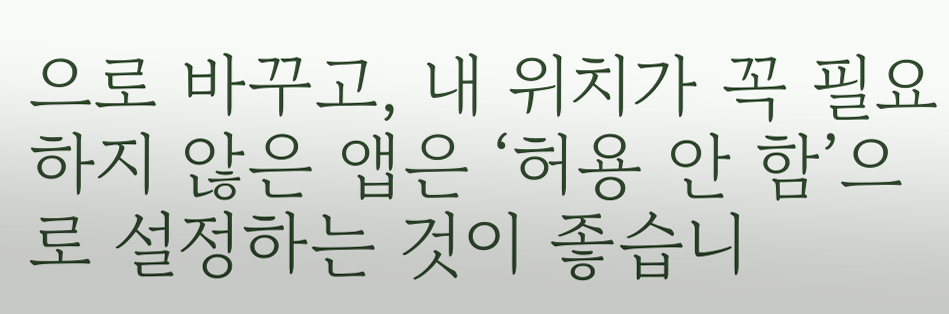으로 바꾸고, 내 위치가 꼭 필요하지 않은 앱은 ‘허용 안 함’으로 설정하는 것이 좋습니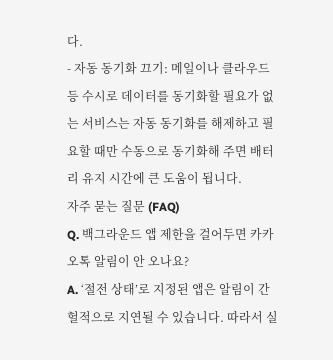다.
- 자동 동기화 끄기: 메일이나 클라우드 등 수시로 데이터를 동기화할 필요가 없는 서비스는 자동 동기화를 해제하고 필요할 때만 수동으로 동기화해 주면 배터리 유지 시간에 큰 도움이 됩니다.
자주 묻는 질문 (FAQ)
Q. 백그라운드 앱 제한을 걸어두면 카카오톡 알림이 안 오나요?
A. ‘절전 상태’로 지정된 앱은 알림이 간헐적으로 지연될 수 있습니다. 따라서 실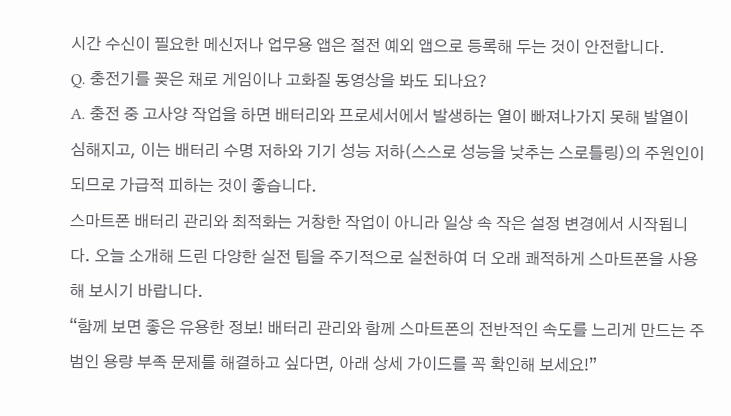시간 수신이 필요한 메신저나 업무용 앱은 절전 예외 앱으로 등록해 두는 것이 안전합니다.
Q. 충전기를 꽂은 채로 게임이나 고화질 동영상을 봐도 되나요?
A. 충전 중 고사양 작업을 하면 배터리와 프로세서에서 발생하는 열이 빠져나가지 못해 발열이 심해지고, 이는 배터리 수명 저하와 기기 성능 저하(스스로 성능을 낮추는 스로틀링)의 주원인이 되므로 가급적 피하는 것이 좋습니다.
스마트폰 배터리 관리와 최적화는 거창한 작업이 아니라 일상 속 작은 설정 변경에서 시작됩니다. 오늘 소개해 드린 다양한 실전 팁을 주기적으로 실천하여 더 오래 쾌적하게 스마트폰을 사용해 보시기 바랍니다.
“함께 보면 좋은 유용한 정보! 배터리 관리와 함께 스마트폰의 전반적인 속도를 느리게 만드는 주범인 용량 부족 문제를 해결하고 싶다면, 아래 상세 가이드를 꼭 확인해 보세요!”